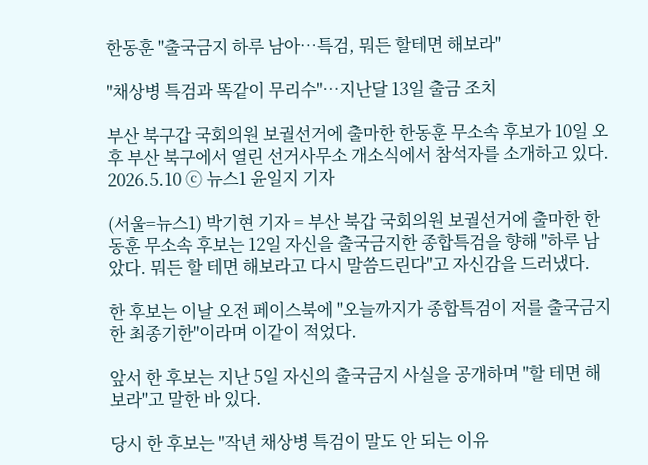한동훈 "출국금지 하루 남아…특검, 뭐든 할테면 해보라"

"채상병 특검과 똑같이 무리수"…지난달 13일 출금 조치

부산 북구갑 국회의원 보궐선거에 출마한 한동훈 무소속 후보가 10일 오후 부산 북구에서 열린 선거사무소 개소식에서 참석자를 소개하고 있다. 2026.5.10 ⓒ 뉴스1 윤일지 기자

(서울=뉴스1) 박기현 기자 = 부산 북갑 국회의원 보궐선거에 출마한 한동훈 무소속 후보는 12일 자신을 출국금지한 종합특검을 향해 "하루 남았다. 뭐든 할 테면 해보라고 다시 말씀드린다"고 자신감을 드러냈다.

한 후보는 이날 오전 페이스북에 "오늘까지가 종합특검이 저를 출국금지한 최종기한"이라며 이같이 적었다.

앞서 한 후보는 지난 5일 자신의 출국금지 사실을 공개하며 "할 테면 해보라"고 말한 바 있다.

당시 한 후보는 "작년 채상병 특검이 말도 안 되는 이유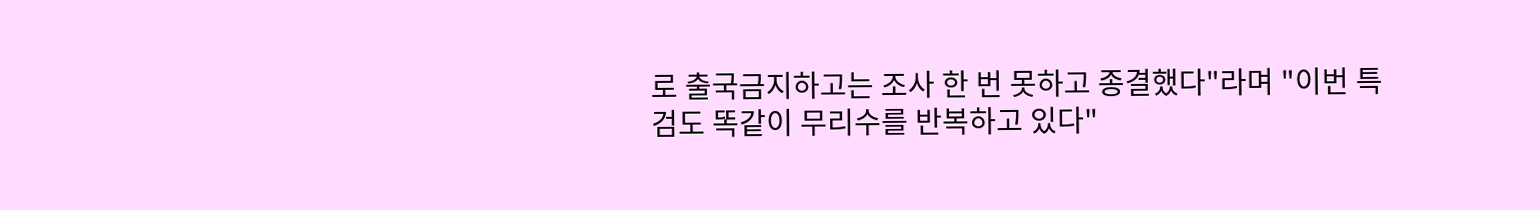로 출국금지하고는 조사 한 번 못하고 종결했다"라며 "이번 특검도 똑같이 무리수를 반복하고 있다"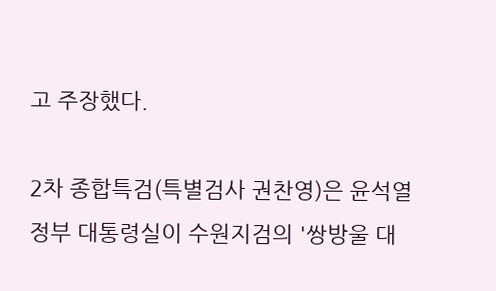고 주장했다.

2차 종합특검(특별검사 권찬영)은 윤석열 정부 대통령실이 수원지검의 '쌍방울 대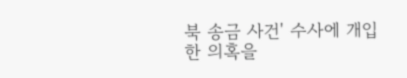북 송금 사건' 수사에 개입한 의혹을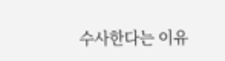수사한다는 이유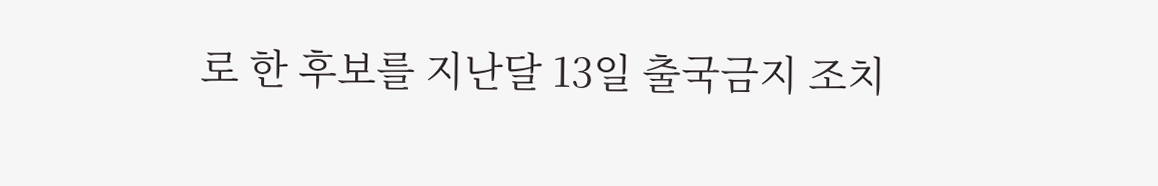로 한 후보를 지난달 13일 출국금지 조치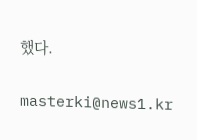했다.

masterki@news1.kr